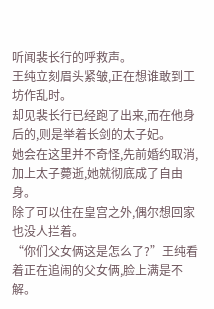听闻裴长行的呼救声。
王纯立刻眉头紧皱,正在想谁敢到工坊作乱时。
却见裴长行已经跑了出来,而在他身后的,则是举着长剑的太子妃。
她会在这里并不奇怪,先前婚约取消,加上太子薨逝,她就彻底成了自由身。
除了可以住在皇宫之外,偶尔想回家也没人拦着。
“你们父女俩这是怎么了?”王纯看着正在追闹的父女俩,脸上满是不解。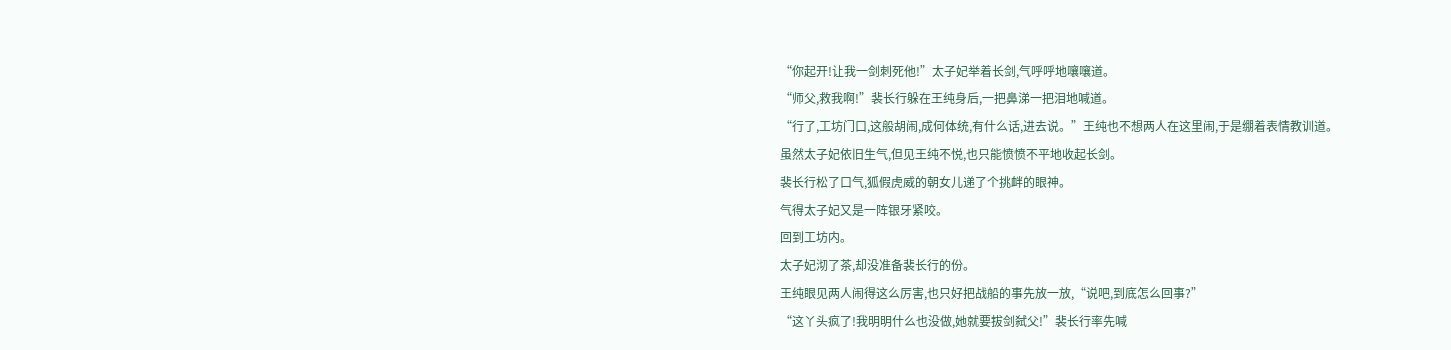“你起开!让我一剑刺死他!”太子妃举着长剑,气呼呼地嚷嚷道。
“师父,救我啊!”裴长行躲在王纯身后,一把鼻涕一把泪地喊道。
“行了,工坊门口,这般胡闹,成何体统,有什么话,进去说。”王纯也不想两人在这里闹,于是绷着表情教训道。
虽然太子妃依旧生气,但见王纯不悦,也只能愤愤不平地收起长剑。
裴长行松了口气,狐假虎威的朝女儿递了个挑衅的眼神。
气得太子妃又是一阵银牙紧咬。
回到工坊内。
太子妃沏了茶,却没准备裴长行的份。
王纯眼见两人闹得这么厉害,也只好把战船的事先放一放,“说吧,到底怎么回事?”
“这丫头疯了!我明明什么也没做,她就要拔剑弑父!”裴长行率先喊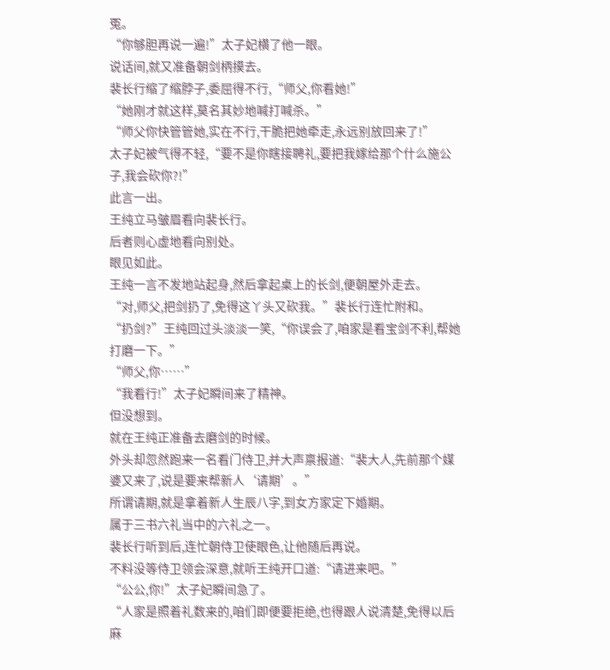冤。
“你够胆再说一遍!”太子妃横了他一眼。
说话间,就又准备朝剑柄摸去。
裴长行缩了缩脖子,委屈得不行,“师父,你看她!”
“她刚才就这样,莫名其妙地喊打喊杀。”
“师父你快管管她,实在不行,干脆把她牵走,永远别放回来了!”
太子妃被气得不轻,“要不是你瞎接聘礼,要把我嫁给那个什么施公子,我会砍你?!”
此言一出。
王纯立马皱眉看向裴长行。
后者则心虚地看向别处。
眼见如此。
王纯一言不发地站起身,然后拿起桌上的长剑,便朝屋外走去。
“对,师父,把剑扔了,免得这丫头又砍我。”裴长行连忙附和。
“扔剑?”王纯回过头淡淡一笑,“你误会了,咱家是看宝剑不利,帮她打磨一下。”
“师父,你……”
“我看行!”太子妃瞬间来了精神。
但没想到。
就在王纯正准备去磨剑的时候。
外头却忽然跑来一名看门侍卫,并大声禀报道:“裴大人,先前那个媒婆又来了,说是要来帮新人‘请期’。”
所谓请期,就是拿着新人生辰八字,到女方家定下婚期。
属于三书六礼当中的六礼之一。
裴长行听到后,连忙朝侍卫使眼色,让他随后再说。
不料没等侍卫领会深意,就听王纯开口道:“请进来吧。”
“公公,你!”太子妃瞬间急了。
“人家是照着礼数来的,咱们即便要拒绝,也得跟人说清楚,免得以后麻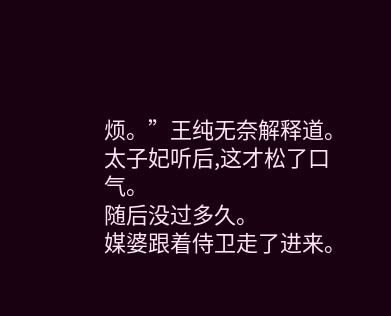烦。”王纯无奈解释道。
太子妃听后,这才松了口气。
随后没过多久。
媒婆跟着侍卫走了进来。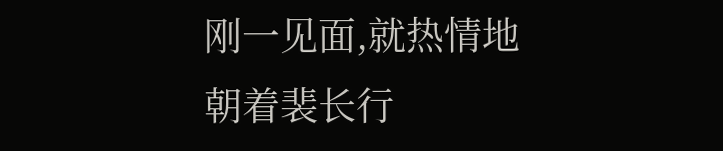刚一见面,就热情地朝着裴长行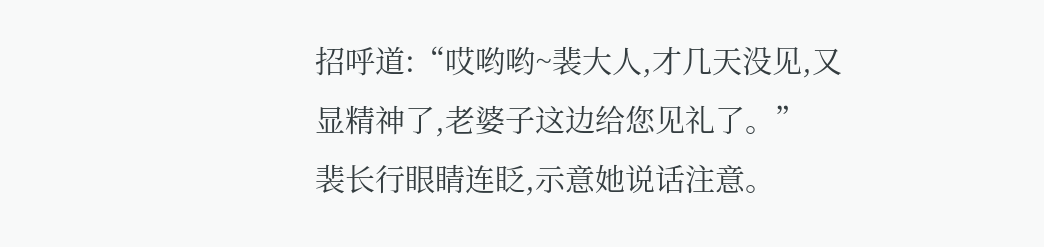招呼道:“哎哟哟~裴大人,才几天没见,又显精神了,老婆子这边给您见礼了。”
裴长行眼睛连眨,示意她说话注意。